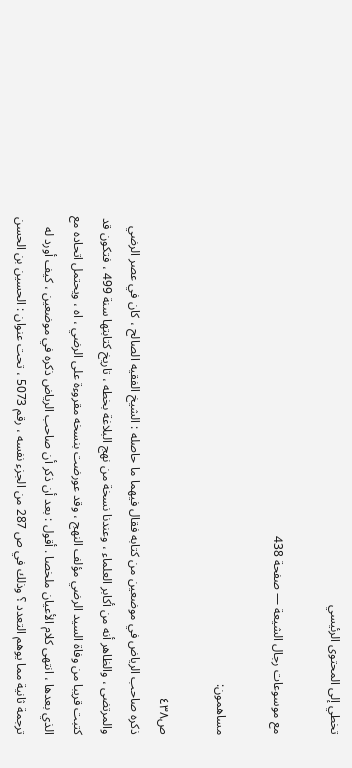تخطي إلى المحتوى الرئيسي

مع موسوعات رجال الشيعة — صفحة 438

مساهمون:

ص٤٣٨
ذكره صاحب الرياض في موضعين من كتابه فقال فيهما ما حاصله : الشيخ الفقيه الصالح ، كان في عصر الرضي والمرتضى ، والظاهر أنه من أكابر العلماء ، وعندنا نسخة من نهج البلاغة بخطه ، تاريخ كتابتها سنة 499 ، فتكون قد كتبت قريبا من وفاة السيد الرضي مؤلف النهج ، وقد عورضت بنسخه مقروءة على الرضي ، اه ، ويحتمل اتحاده مع الذي بعدها ، انتهى كلام الأعيان ملخصا . أقول : بعد أن ذكر أن صاحب الرياض ذكره في موضعين ، كيف أورد له ترجمة ثانية مما يوهم التعدد ؟ وذلك في ص 287 من الجزء نفسه ، رقم 5073 ، تحت عنوان : الحسين بن الحسن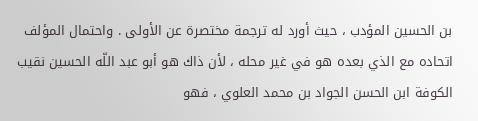بن الحسين المؤدب ، حيث أورد له ترجمة مختصرة عن الأولى . واحتمال المؤلف اتحاده مع الذي بعده هو في غير محله ، لأن ذاك هو أبو عبد اللّه الحسين نقيب الكوفة ابن الحسن الجواد بن محمد العلوي ، فهو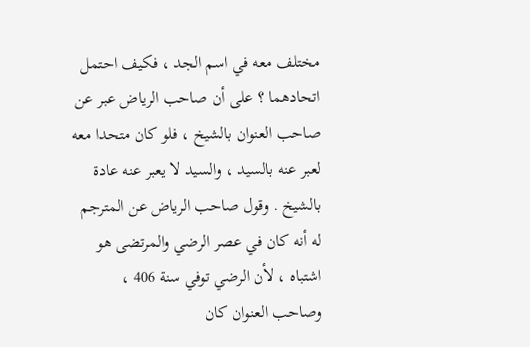مختلف معه في اسم الجد ، فكيف احتمل اتحادهما ؟ على أن صاحب الرياض عبر عن صاحب العنوان بالشيخ ، فلو كان متحدا معه لعبر عنه بالسيد ، والسيد لا يعبر عنه عادة بالشيخ . وقول صاحب الرياض عن المترجم له أنه كان في عصر الرضي والمرتضى هو اشتباه ، لأن الرضي توفي سنة 406 ، وصاحب العنوان كان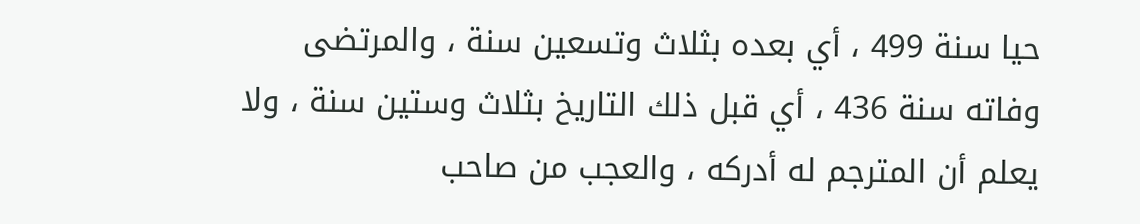حيا سنة 499 ، أي بعده بثلاث وتسعين سنة ، والمرتضى وفاته سنة 436 ، أي قبل ذلك التاريخ بثلاث وستين سنة ، ولا يعلم أن المترجم له أدركه ، والعجب من صاحب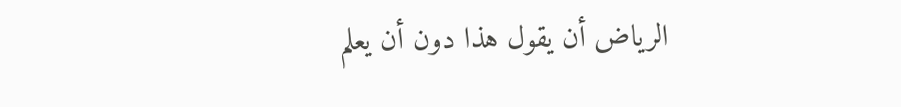الرياض أن يقول هذا دون أن يعلم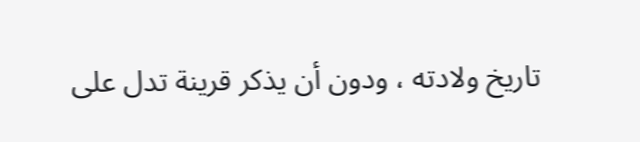تاريخ ولادته ، ودون أن يذكر قرينة تدل على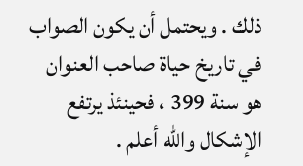ذلك . ويحتمل أن يكون الصواب في تاريخ حياة صاحب العنوان هو سنة 399 ، فحينئذ يرتفع الإشكال واللّه أعلم .